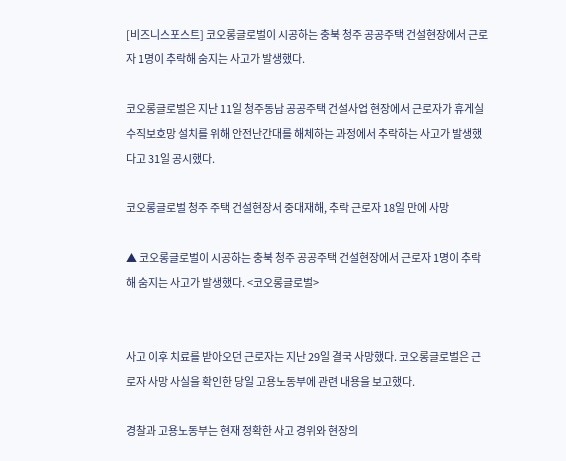[비즈니스포스트] 코오롱글로벌이 시공하는 충북 청주 공공주택 건설현장에서 근로자 1명이 추락해 숨지는 사고가 발생했다.

코오롱글로벌은 지난 11일 청주동남 공공주택 건설사업 현장에서 근로자가 휴게실 수직보호망 설치를 위해 안전난간대를 해체하는 과정에서 추락하는 사고가 발생했다고 31일 공시했다.

코오롱글로벌 청주 주택 건설현장서 중대재해, 추락 근로자 18일 만에 사망

▲ 코오롱글로벌이 시공하는 충북 청주 공공주택 건설현장에서 근로자 1명이 추락해 숨지는 사고가 발생했다. <코오롱글로벌>


사고 이후 치료를 받아오던 근로자는 지난 29일 결국 사망했다. 코오롱글로벌은 근로자 사망 사실을 확인한 당일 고용노동부에 관련 내용을 보고했다.

경찰과 고용노동부는 현재 정확한 사고 경위와 현장의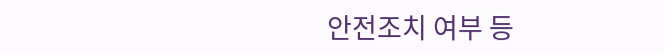안전조치 여부 등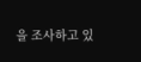을 조사하고 있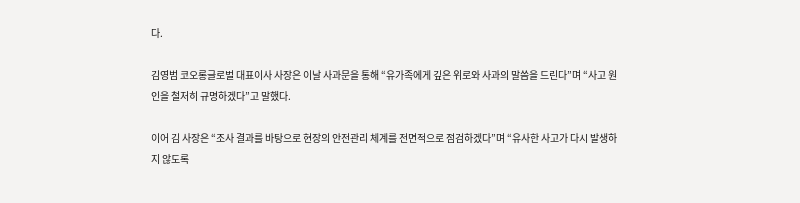다.

김영범 코오롱글로벌 대표이사 사장은 이날 사과문을 통해 “유가족에게 깊은 위로와 사과의 말씀을 드린다”며 “사고 원인을 철저히 규명하겠다”고 말했다.

이어 김 사장은 “조사 결과를 바탕으로 현장의 안전관리 체계를 전면적으로 점검하겠다”며 “유사한 사고가 다시 발생하지 않도록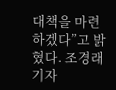대책을 마련하겠다”고 밝혔다. 조경래 기자